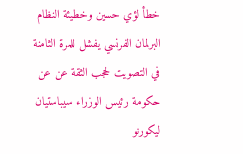خطأ لؤي حسين وخطيئة النظام
البرلمان الفرنسي يفشل للمرة الثامنة في التصويت لحجب الثقة عن عن حكومة رئيس الوزراء سيباستيان ليكورنو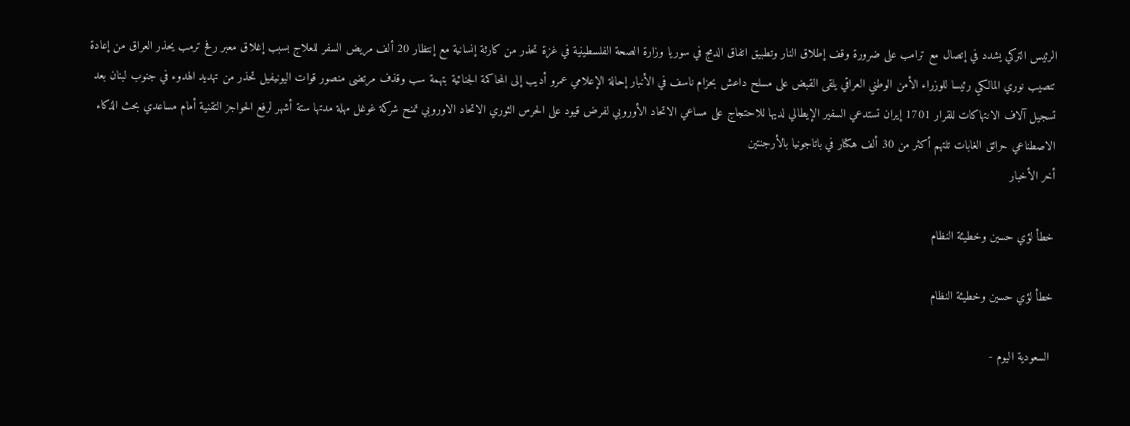الرئيس التركي يشدد في إتصال مع ترامب على ضرورة وقف إطلاق النار وتطبيق اتفاق الدمج في سوريا وزارة الصحة الفلسطينية في غزة تحذر من كارثة إنسانية مع إنتظار 20 ألف مريض السفر للعلاج بسبب إغلاق معبر رفح ترمب يحذر العراق من إعادة تنصيب نوري المالكي رئيسا للوزراء الأمن الوطني العراقي يلقى القبض على مسلح داعش بحزام ناسف في الأنبار إحالة الإعلامي عمرو أديب إلى المحاكمة الجنائية بتهمة سب وقذف مرتضى منصور قوات اليونيفيل تحذر من تهديد الهدوء في جنوب لبنان بعد تسجيل آلاف الانتهاكات للقرار 1701 إيران تستدعي السفير الإيطالي لديها للاحتجاج على مساعي الاتحاد الأوروبي لفرض قيود على الحرس الثوري الاتحاد الاوروبي تمنح شركة غوغل مهلة مدتها ستة أشهر لرفع الحواجز التقنية أمام مساعدي بحث الذكاء الاصطناعي حرائق الغابات تلتهم أكثر من 30 ألف هكتار في باتاجونيا بالأرجنتين
أخر الأخبار

خطأ لؤي حسين وخطيئة النظام

خطأ لؤي حسين وخطيئة النظام

 السعودية اليوم -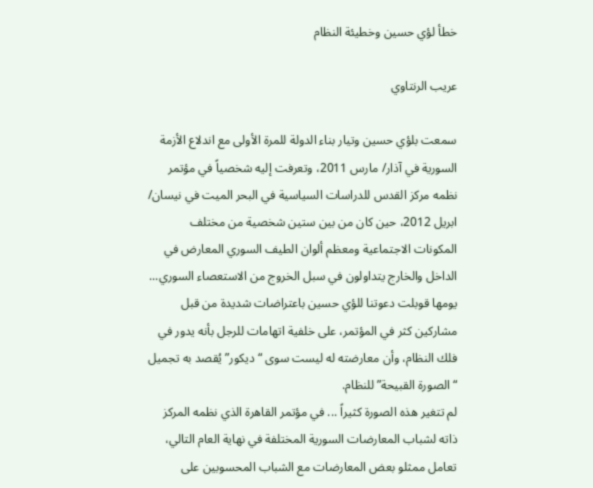خطأ لؤي حسين وخطيئة النظام

عريب الرنتاوي

سمعت بلؤي حسين وتيار بناء الدولة للمرة الأولى مع اندلاع الأزمة السورية في آذار/ مارس 2011، وتعرفت إليه شخصياً في مؤتمر نظمه مركز القدس للدراسات السياسية في البحر الميت في نيسان/ ابريل 2012، حين كان من بين ستين شخصية من مختلف المكونات الاجتماعية ومعظم ألوان الطيف السوري المعارض في الداخل والخارج يتداولون في سبل الخروج من الاستعصاء السوري... يومها قوبلت دعوتنا للؤي حسين باعتراضات شديدة من قبل مشاركين كثر في المؤتمر، على خلفية اتهامات للرجل بأنه يدور في فلك النظام، وأن معارضته له ليست سوى “ديكور” يُقصد به تجميل “الصورة القبيحة” للنظام.
لم تتغير هذه الصورة كثيراً ... في مؤتمر القاهرة الذي نظمه المركز ذاته لشباب المعارضات السورية المختلفة في نهاية العام التالي، تعامل ممثلو بعض المعارضات مع الشباب المحسوبين على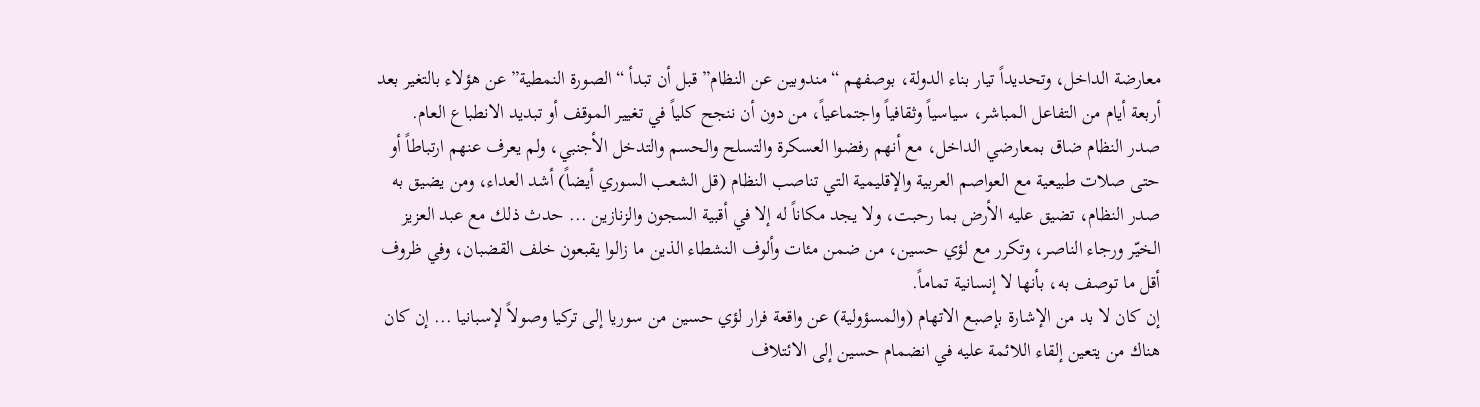معارضة الداخل، وتحديداً تيار بناء الدولة، بوصفهم “مندوبين عن النظام” قبل أن تبدأ “الصورة النمطية” عن هؤلاء بالتغير بعد أربعة أيام من التفاعل المباشر، سياسياً وثقافياً واجتماعياً، من دون أن ننجح كلياً في تغيير الموقف أو تبديد الانطباع العام.
صدر النظام ضاق بمعارضي الداخل، مع أنهم رفضوا العسكرة والتسلح والحسم والتدخل الأجنبي، ولم يعرف عنهم ارتباطاً أو حتى صلات طبيعية مع العواصم العربية والإقليمية التي تناصب النظام (قل الشعب السوري أيضاً) أشد العداء، ومن يضيق به صدر النظام، تضيق عليه الأرض بما رحبت، ولا يجد مكاناً له إلا في أقبية السجون والزنازين ... حدث ذلك مع عبد العزيز الخيّر ورجاء الناصر، وتكرر مع لؤي حسين، من ضمن مئات وألوف النشطاء الذين ما زالوا يقبعون خلف القضبان، وفي ظروف أقل ما توصف به، بأنها لا إنسانية تماماً.
إن كان لا بد من الإشارة بإصبع الاتهام (والمسؤولية) عن واقعة فرار لؤي حسين من سوريا إلى تركيا وصولاً لإسبانيا ... إن كان هناك من يتعين إلقاء اللائمة عليه في انضمام حسين إلى الائتلاف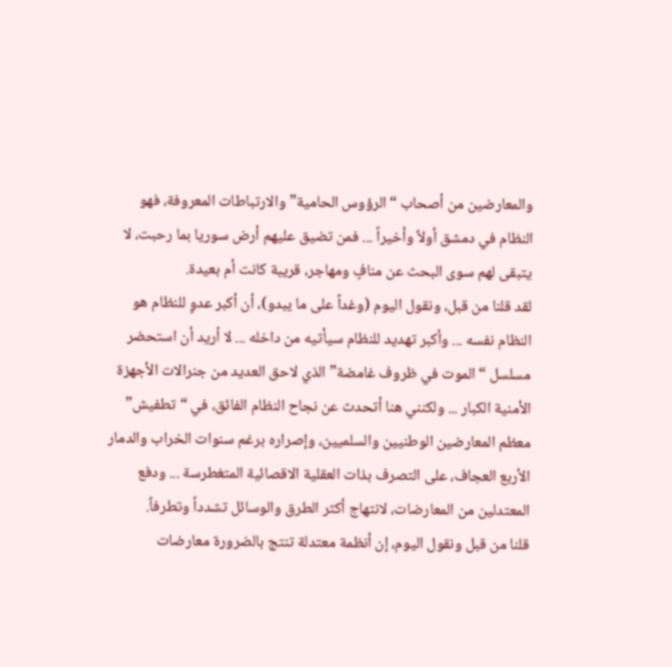والمعارضين من أصحاب “الرؤوس الحامية” والارتباطات المعروفة، فهو النظام في دمشق أولاً وأخيراً ... فمن تضيق عليهم أرض سوريا بما رحبت، لا يتبقى لهم سوى البحث عن منافٍ ومهاجر، قريبة كانت أم بعيدة.
لقد قلنا من قبل، ونقول اليوم (وغداً على ما يبدو)، أن أكبر عدوٍ للنظام هو النظام نفسه ... وأكبر تهديد للنظام سيأتيه من داخله ... لا أريد أن استحضر مسلسل “الموت في ظروف غامضة” الذي لاحق العديد من جنرالات الأجهزة الأمنية الكبار ... ولكنني هنا أتحدث عن نجاح النظام الفائق، في “تطفيش” معظم المعارضين الوطنيين والسلميين، وإصراره برغم سنوات الخراب والدمار الأربع العجاف، على التصرف بذات العقلية الاقصائية المتغطرسة ... ودفع المعتدلين من المعارضات، لانتهاج أكثر الطرق والوسائل تشدداً وتطرفاً.
قلنا من قبل ونقول اليوم، إن أنظمة معتدلة تنتج بالضرورة معارضات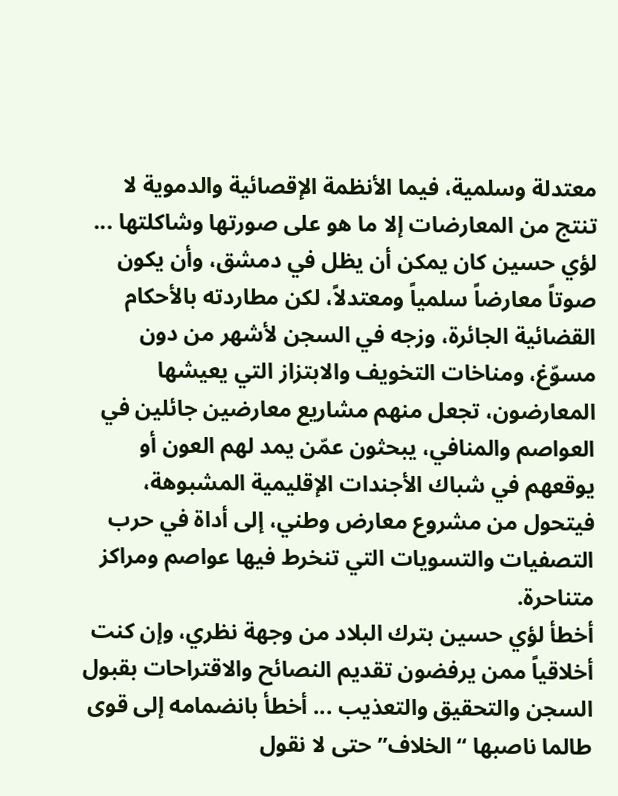معتدلة وسلمية، فيما الأنظمة الإقصائية والدموية لا تنتج من المعارضات إلا ما هو على صورتها وشاكلتها ... لؤي حسين كان يمكن أن يظل في دمشق، وأن يكون صوتاً معارضاً سلمياً ومعتدلاً، لكن مطاردته بالأحكام القضائية الجائرة، وزجه في السجن لأشهر من دون مسوّغ، ومناخات التخويف والابتزاز التي يعيشها المعارضون، تجعل منهم مشاريع معارضين جائلين في العواصم والمنافي، يبحثون عمّن يمد لهم العون أو يوقعهم في شباك الأجندات الإقليمية المشبوهة، فيتحول من مشروع معارض وطني، إلى أداة في حرب التصفيات والتسويات التي تنخرط فيها عواصم ومراكز متناحرة.
أخطأ لؤي حسين بترك البلاد من وجهة نظري، وإن كنت أخلاقياً ممن يرفضون تقديم النصائح والاقتراحات بقبول السجن والتحقيق والتعذيب ... أخطأ بانضمامه إلى قوى طالما ناصبها “الخلاف” حتى لا نقول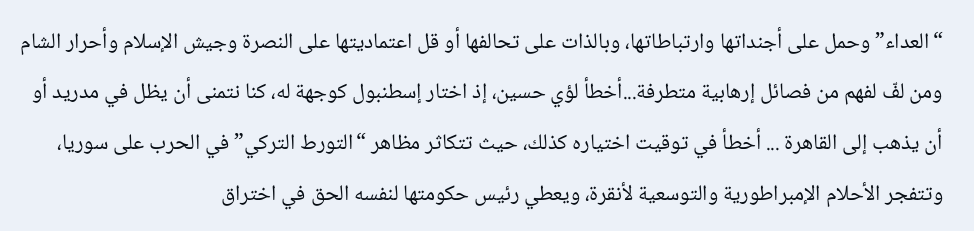“العداء” وحمل على أجنداتها وارتباطاتها، وبالذات على تحالفها أو قل اعتماديتها على النصرة وجيش الإسلام وأحرار الشام ومن لفّ لفهم من فصائل إرهابية متطرفة...أخطأ لؤي حسين، إذ اختار إسطنبول كوجهة له، كنا نتمنى أن يظل في مدريد أو أن يذهب إلى القاهرة ... أخطأ في توقيت اختياره كذلك، حيث تتكاثر مظاهر “التورط التركي” في الحرب على سوريا، وتتفجر الأحلام الإمبراطورية والتوسعية لأنقرة، ويعطي رئيس حكومتها لنفسه الحق في اختراق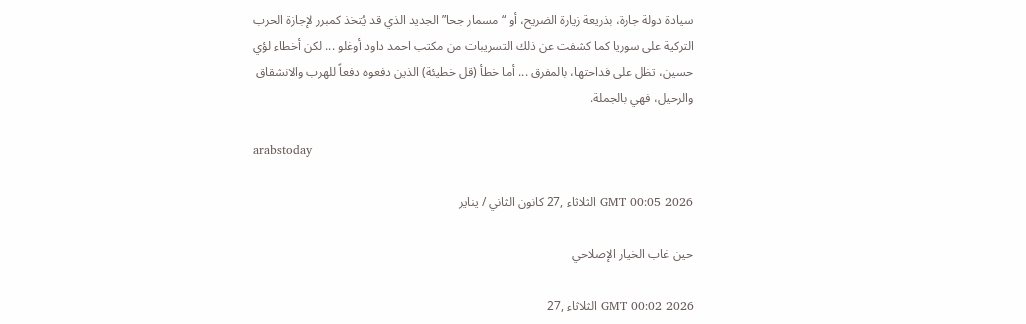سيادة دولة جارة، بذريعة زيارة الضريح، أو “مسمار جحا” الجديد الذي قد يُتخذ كمبرر لإجازة الحرب التركية على سوريا كما كشفت عن ذلك التسريبات من مكتب احمد داود أوغلو ... لكن أخطاء لؤي حسين، تظل على فداحتها، بالمفرق ... أما خطأ (قل خطيئة) الذين دفعوه دفعاً للهرب والانشقاق والرحيل، فهي بالجملة.

arabstoday

GMT 00:05 2026 الثلاثاء ,27 كانون الثاني / يناير

حين غاب الخيار الإصلاحي

GMT 00:02 2026 الثلاثاء ,27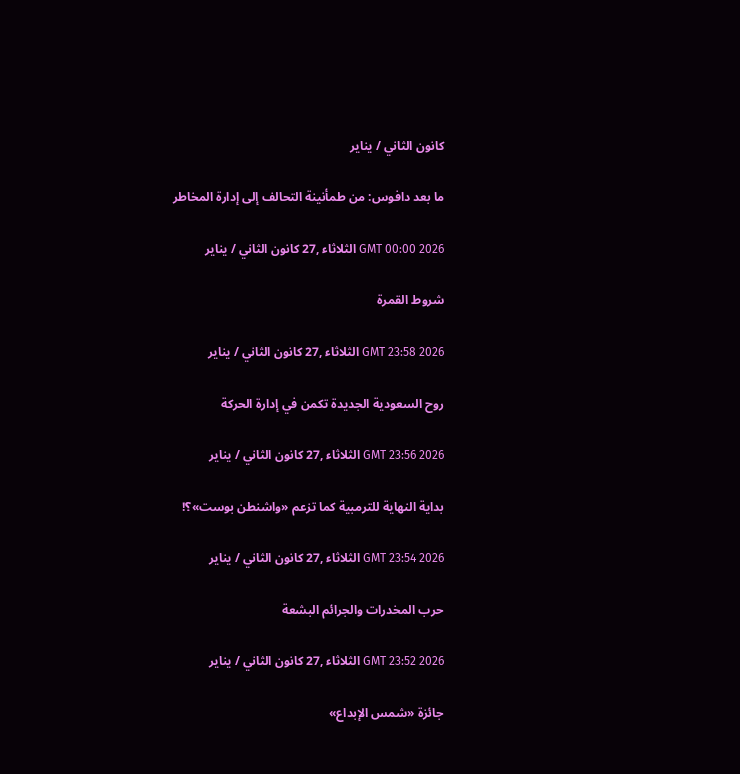كانون الثاني / يناير

ما بعد دافوس: من طمأنينة التحالف إلى إدارة المخاطر

GMT 00:00 2026 الثلاثاء ,27 كانون الثاني / يناير

شروط القمرة

GMT 23:58 2026 الثلاثاء ,27 كانون الثاني / يناير

روح السعودية الجديدة تكمن في إدارة الحركة

GMT 23:56 2026 الثلاثاء ,27 كانون الثاني / يناير

بداية النهاية للترمبية كما تزعم «واشنطن بوست»؟!

GMT 23:54 2026 الثلاثاء ,27 كانون الثاني / يناير

حرب المخدرات والجرائم البشعة

GMT 23:52 2026 الثلاثاء ,27 كانون الثاني / يناير

جائزة «شمس الإبداع»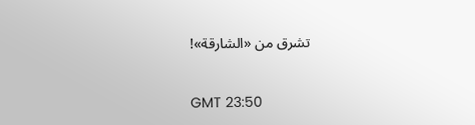تشرق من «الشارقة»!

GMT 23:50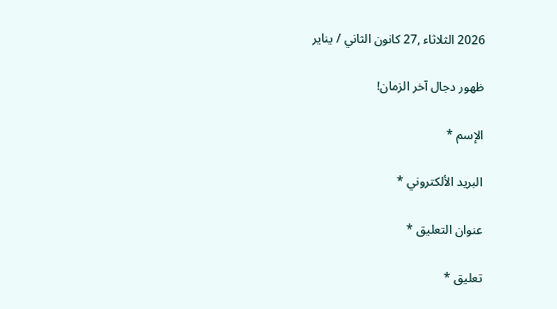2026 الثلاثاء ,27 كانون الثاني / يناير

ظهور دجال آخر الزمان!

الإسم *

البريد الألكتروني *

عنوان التعليق *

تعليق *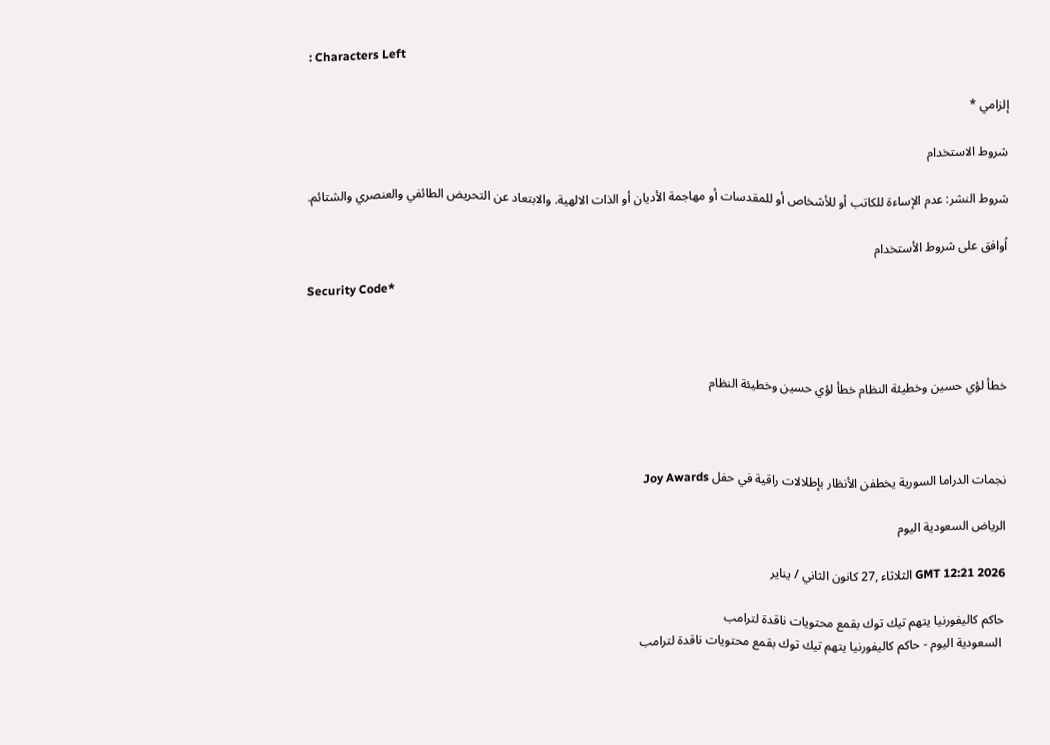: Characters Left

إلزامي *

شروط الاستخدام

شروط النشر: عدم الإساءة للكاتب أو للأشخاص أو للمقدسات أو مهاجمة الأديان أو الذات الالهية. والابتعاد عن التحريض الطائفي والعنصري والشتائم.

اُوافق على شروط الأستخدام

Security Code*



خطأ لؤي حسين وخطيئة النظام خطأ لؤي حسين وخطيئة النظام



نجمات الدراما السورية يخطفن الأنظار بإطلالات راقية في حفل Joy Awards

الرياض السعودية اليوم

GMT 12:21 2026 الثلاثاء ,27 كانون الثاني / يناير

حاكم كاليفورنيا يتهم تيك توك بقمع محتويات ناقدة لترامب
 السعودية اليوم - حاكم كاليفورنيا يتهم تيك توك بقمع محتويات ناقدة لترامب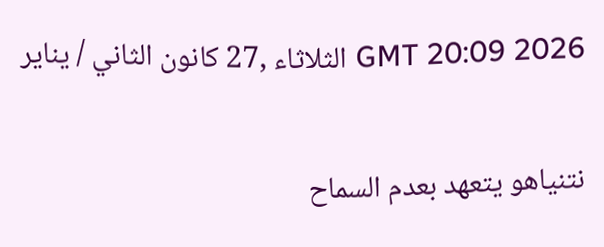GMT 20:09 2026 الثلاثاء ,27 كانون الثاني / يناير

نتنياهو يتعهد بعدم السماح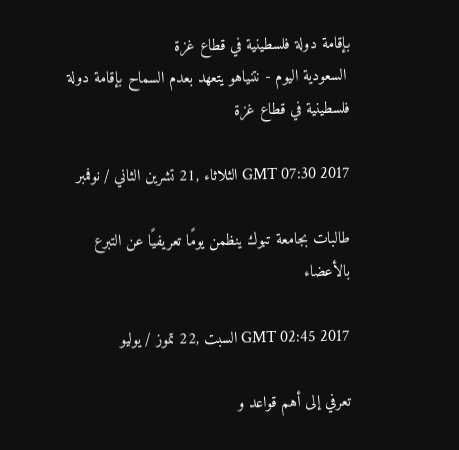بإقامة دولة فلسطينية في قطاع غزة
 السعودية اليوم - نتنياهو يتعهد بعدم السماح بإقامة دولة فلسطينية في قطاع غزة

GMT 07:30 2017 الثلاثاء ,21 تشرين الثاني / نوفمبر

طالبات بجامعة تبوك ينظمن يومًا تعريفيًا عن التبرع بالأعضاء

GMT 02:45 2017 السبت ,22 تموز / يوليو

تعرفي إلى أهم قواعد و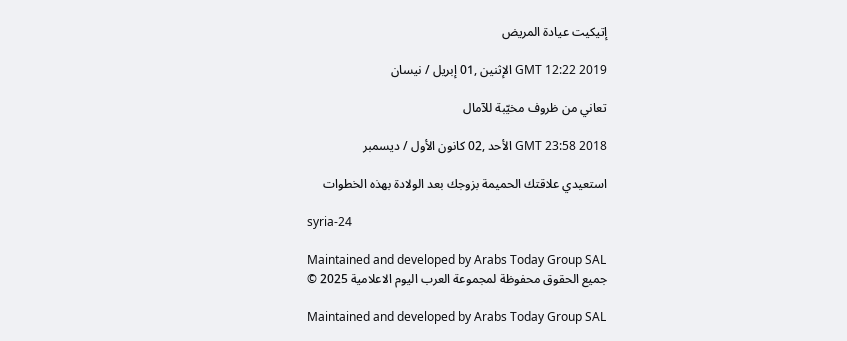إتيكيت عيادة المريض

GMT 12:22 2019 الإثنين ,01 إبريل / نيسان

تعاني من ظروف مخيّبة للآمال

GMT 23:58 2018 الأحد ,02 كانون الأول / ديسمبر

استعيدي علاقتك الحميمة بزوجك بعد الولادة بهذه الخطوات

syria-24

Maintained and developed by Arabs Today Group SAL
جميع الحقوق محفوظة لمجموعة العرب اليوم الاعلامية 2025 ©

Maintained and developed by Arabs Today Group SAL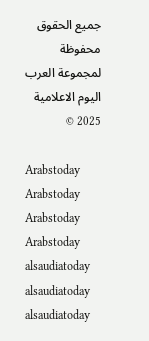جميع الحقوق محفوظة لمجموعة العرب اليوم الاعلامية 2025 ©

Arabstoday Arabstoday Arabstoday Arabstoday
alsaudiatoday alsaudiatoday alsaudiatoday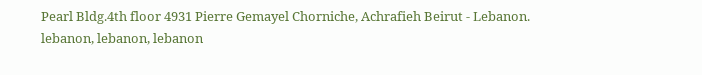Pearl Bldg.4th floor 4931 Pierre Gemayel Chorniche, Achrafieh Beirut - Lebanon.
lebanon, lebanon, lebanon